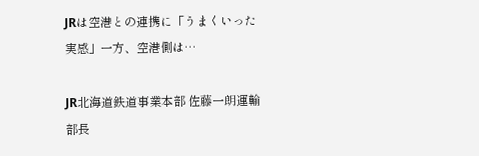JRは空港との連携に「うまくいった実感」一方、空港側は…

JR北海道鉄道事業本部 佐藤一朗運輸部長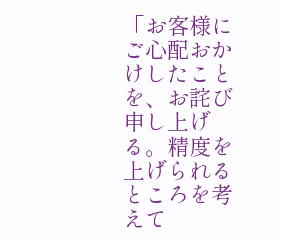「お客様にご心配おかけしたことを、お詫び申し上げる。精度を上げられるところを考えて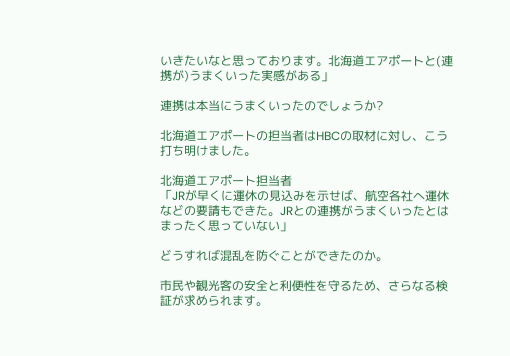いきたいなと思っております。北海道エアポートと(連携が)うまくいった実感がある」

連携は本当にうまくいったのでしょうか?

北海道エアポートの担当者はHBCの取材に対し、こう打ち明けました。

北海道エアポート担当者
「JRが早くに運休の見込みを示せば、航空各社へ運休などの要請もできた。JRとの連携がうまくいったとはまったく思っていない」

どうすれば混乱を防ぐことができたのか。

市民や観光客の安全と利便性を守るため、さらなる検証が求められます。